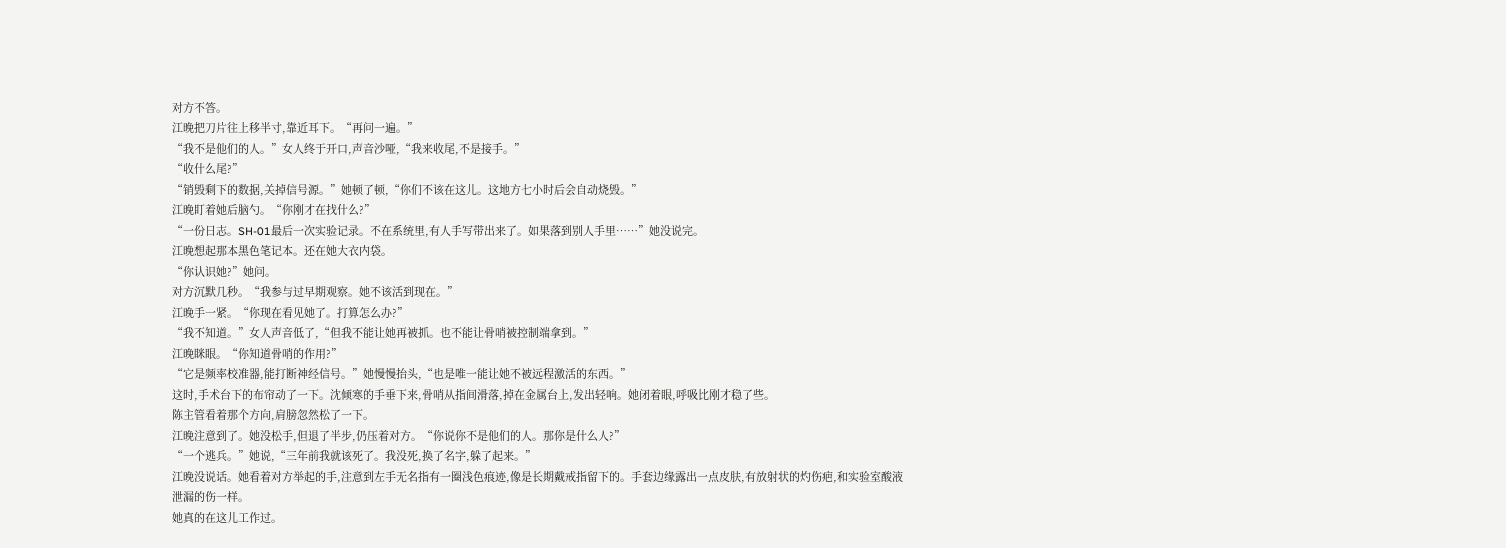对方不答。
江晚把刀片往上移半寸,靠近耳下。“再问一遍。”
“我不是他们的人。”女人终于开口,声音沙哑,“我来收尾,不是接手。”
“收什么尾?”
“销毁剩下的数据,关掉信号源。”她顿了顿,“你们不该在这儿。这地方七小时后会自动烧毁。”
江晚盯着她后脑勺。“你刚才在找什么?”
“一份日志。SH-01最后一次实验记录。不在系统里,有人手写带出来了。如果落到别人手里……”她没说完。
江晚想起那本黑色笔记本。还在她大衣内袋。
“你认识她?”她问。
对方沉默几秒。“我参与过早期观察。她不该活到现在。”
江晚手一紧。“你现在看见她了。打算怎么办?”
“我不知道。”女人声音低了,“但我不能让她再被抓。也不能让骨哨被控制端拿到。”
江晚眯眼。“你知道骨哨的作用?”
“它是频率校准器,能打断神经信号。”她慢慢抬头,“也是唯一能让她不被远程激活的东西。”
这时,手术台下的布帘动了一下。沈倾寒的手垂下来,骨哨从指间滑落,掉在金属台上,发出轻响。她闭着眼,呼吸比刚才稳了些。
陈主管看着那个方向,肩膀忽然松了一下。
江晚注意到了。她没松手,但退了半步,仍压着对方。“你说你不是他们的人。那你是什么人?”
“一个逃兵。”她说,“三年前我就该死了。我没死,换了名字,躲了起来。”
江晚没说话。她看着对方举起的手,注意到左手无名指有一圈浅色痕迹,像是长期戴戒指留下的。手套边缘露出一点皮肤,有放射状的灼伤疤,和实验室酸液泄漏的伤一样。
她真的在这儿工作过。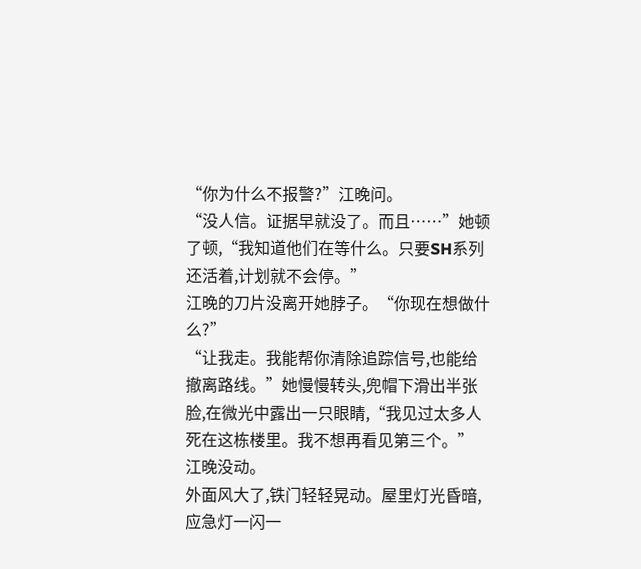“你为什么不报警?”江晚问。
“没人信。证据早就没了。而且……”她顿了顿,“我知道他们在等什么。只要SH系列还活着,计划就不会停。”
江晚的刀片没离开她脖子。“你现在想做什么?”
“让我走。我能帮你清除追踪信号,也能给撤离路线。”她慢慢转头,兜帽下滑出半张脸,在微光中露出一只眼睛,“我见过太多人死在这栋楼里。我不想再看见第三个。”
江晚没动。
外面风大了,铁门轻轻晃动。屋里灯光昏暗,应急灯一闪一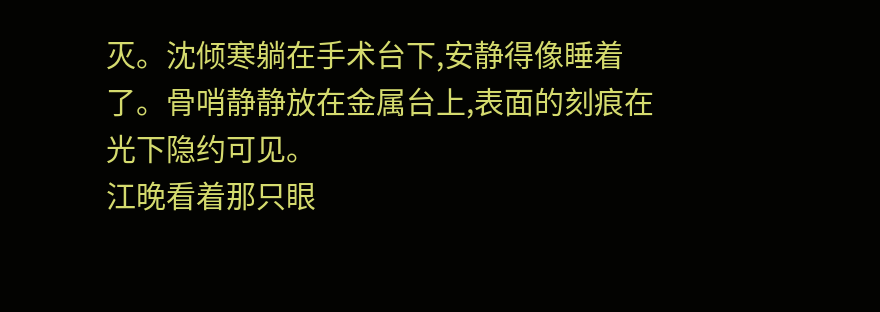灭。沈倾寒躺在手术台下,安静得像睡着了。骨哨静静放在金属台上,表面的刻痕在光下隐约可见。
江晚看着那只眼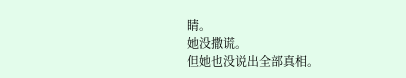睛。
她没撒谎。
但她也没说出全部真相。